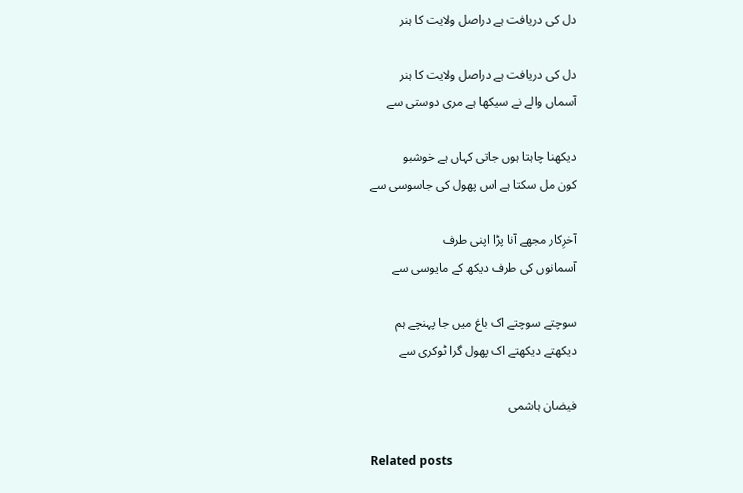دل کی دریافت ہے دراصل ولایت کا ہنر

دل کی دریافت ہے دراصل ولایت کا ہنر
آسماں والے نے سیکھا ہے مری دوستی سے

دیکھنا چاہتا ہوں جاتی کہاں ہے خوشبو
کون مل سکتا ہے اس پھول کی جاسوسی سے

آخرِکار مجھے آنا پڑا اپنی طرف
آسمانوں کی طرف دیکھ کے مایوسی سے

سوچتے سوچتے اک باغ میں جا پہنچے ہم
دیکھتے دیکھتے اک پھول گرا ٹوکری سے

فیضان ہاشمی

Related posts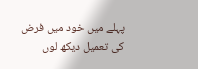پہلے میں خود میں فرض کی تعمیل دیکھ لوں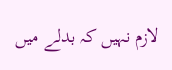لازم نہیں کہ بدلے میں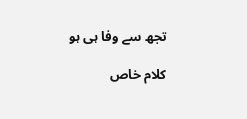تجھ سے وفا ہی ہو

کلام خاص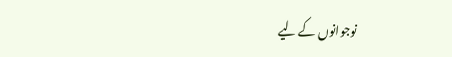نوجوانوں کے لیے